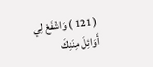( 121 ) وَاشْفَعْ لِي أَوَائِلَ مِنَنِكَ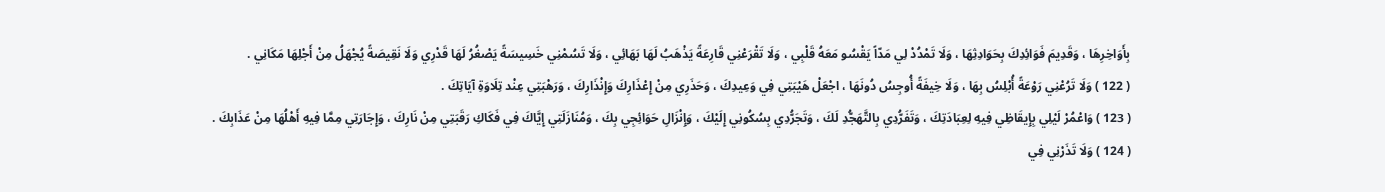بِأَوَاخِرِهَا ، وَقَدِيمَ فَوَائِدِكَ بِحَوَادِثِهَا ، وَلَا تَمْدُدْ لِي مَدّاً يَقْسُو مَعَهُ قَلْبِي ، وَلَا تَقْرَعْنِي قَارِعَةً يَذْهَبُ لَهَا بَهَائِي ، وَلَا تَسُمْنِي خَسِيسَةً يَصْغُرُ لَهَا قَدْرِي وَلَا نَقِيصَةً يُجْهَلُ مِنْ أَجْلِهَا مَكَانِي .
( 122 ) وَلَا تَرُعْنِي رَوْعَةً أُبْلِسُ بِهَا ، وَلَا خِيفَةً أُوجِسُ دُونَهَا ، اجْعَلْ هَيْبَتِي فِي وَعِيدِكَ ، وَحَذَرِي مِنْ إِعْذَارِكَ وَإِنْذَارِكَ ، وَرَهْبَتِي عِنْد تِلَاوَةِ آيَاتِكَ .
( 123 ) وَاعْمُرْ لَيْلِي بِإِيقَاظِي فِيهِ لِعِبَادَتِكَ ، وَتَفَرُّدِي بِالتَّهَجُّدِ لَكَ ، وَتَجَرُّدِي بِسُكُونِي إِلَيْكَ ، وَإِنْزَالِ حَوَائِجِي بِكَ ، وَمُنَازَلَتِي إِيَّاكَ فِي فَكَاكِ رَقَبَتِي مِنْ نَارِكَ ، وَإِجَارَتِي مِمَّا فِيهِ أَهْلُهَا مِنْ عَذَابِكَ .
( 124 ) وَلَا تَذَرْنِي فِي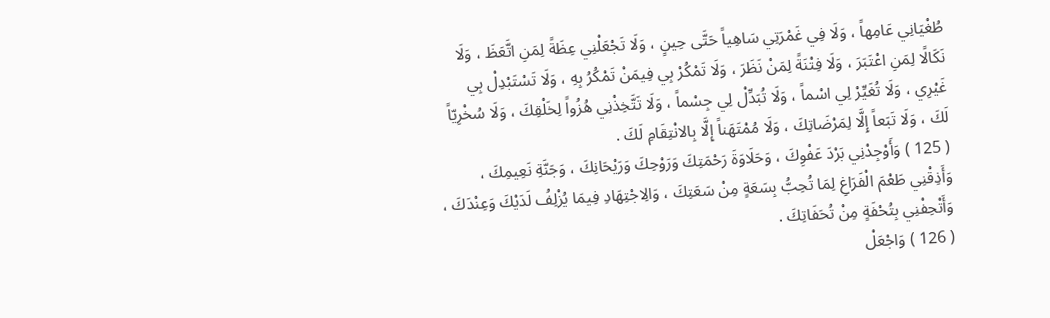طُغْيَانِي عَامِهاً ، وَلَا فِي غَمْرَتِي سَاهِياً حَتَّى حِينٍ ، وَلَا تَجْعَلْنِي عِظَةً لِمَنِ اتَّعَظَ ، وَلَا نَكَالًا لِمَنِ اعْتَبَرَ ، وَلَا فِتْنَةً لِمَنْ نَظَرَ ، وَلَا تَمْكُرْ بِي فِيمَنْ تَمْكُرُ بِهِ ، وَلَا تَسْتَبْدِلْ بِي غَيْرِي ، وَلَا تُغَيِّرْ لِي اسْماً ، وَلَا تُبَدِّلْ لِي جِسْماً ، وَلَا تَتَّخِذْنِي هُزُواً لِخَلْقِكَ ، وَلَا سُخْرِيّاً لَكَ ، وَلَا تَبَعاً إِلَّا لِمَرْضَاتِكَ ، وَلَا مُمْتَهَناً إِلَّا بِالانْتِقَامِ لَكَ .
( 125 ) وَأَوْجِدْنِي بَرْدَ عَفْوِكَ ، وَحَلَاوَةَ رَحْمَتِكَ وَرَوْحِكَ وَرَيْحَانِكَ ، وَجَنَّةِ نَعِيمِكَ ، وَأَذِقْنِي طَعْمَ الْفَرَاغِ لِمَا تُحِبُّ بِسَعَةٍ مِنْ سَعَتِكَ ، وَالِاجْتِهَادِ فِيمَا يُزْلِفُ لَدَيْكَ وَعِنْدَكَ ، وَأَتْحِفْنِي بِتُحْفَةٍ مِنْ تُحَفَاتِكَ .
( 126 ) وَاجْعَلْ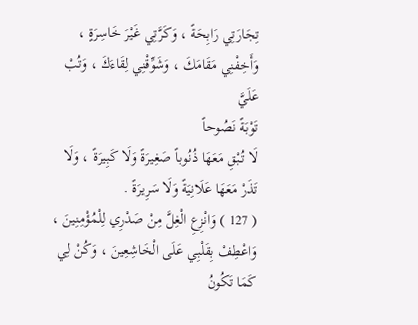تِجَارَتِي رَابِحَةً ، وَكَرَّتِي غَيْرَ خَاسِرَةٍ ، وَأَخِفْنِي مَقَامَكَ ، وَشَوِّقْنِي لِقَاءَكَ ، وَتُبْ عَلَيَّ
تَوْبَةً نَصُوحاً
لَا تُبْقِ مَعَهَا ذُنُوباً صَغِيرَةً وَلَا كَبِيرَةً ، وَلَا تَذَرْ مَعَهَا عَلَانِيَةً وَلَا سَرِيرَةً .
( 127 ) وَانْزِعِ الْغِلَّ مِنْ صَدْرِي لِلْمُؤْمِنِينَ ، وَاعْطِفْ بِقَلْبِي عَلَى الْخَاشِعِينَ ، وَكُنْ لِي كَمَا تَكُونُ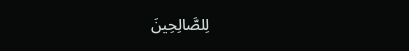لِلصَّالِحِينَ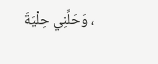، وَحَلِّنِي حِلْيَةَ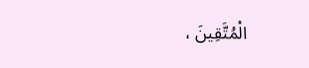الْمُتَّقِينَ ،